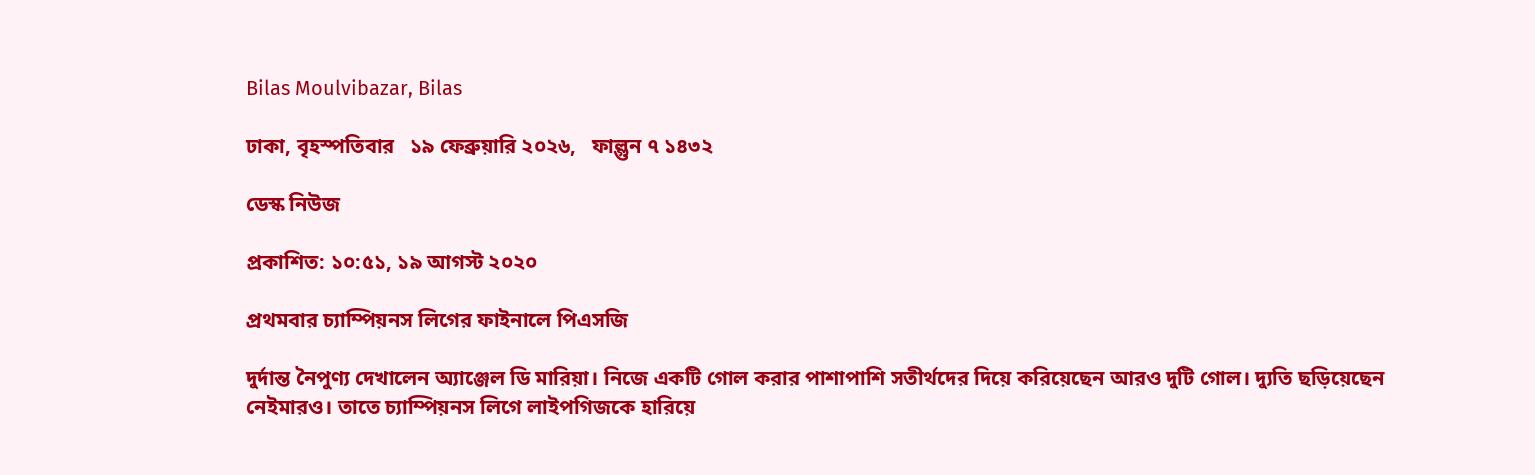Bilas Moulvibazar, Bilas

ঢাকা, বৃহস্পতিবার   ১৯ ফেব্রুয়ারি ২০২৬,   ফাল্গুন ৭ ১৪৩২

ডেস্ক নিউজ

প্রকাশিত: ১০:৫১, ১৯ আগস্ট ২০২০

প্রথমবার চ্যাম্পিয়নস লিগের ফাইনালে পিএসজি

দুর্দান্ত নৈপুণ্য দেখালেন অ্যাঞ্জেল ডি মারিয়া। নিজে একটি গোল করার পাশাপাশি সতীর্থদের দিয়ে করিয়েছেন আরও দুটি গোল। দ্যুতি ছড়িয়েছেন নেইমারও। তাতে চ্যাম্পিয়নস লিগে লাইপগিজকে হারিয়ে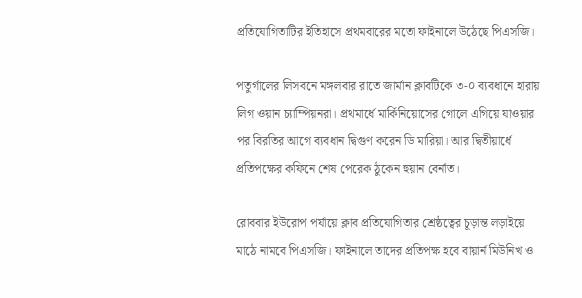প্রতিযোগিতাটির ইতিহাসে প্রথমবারের মতো ফাইনালে উঠেছে পিএসজি।

পতুর্গালের লিসবনে মঙ্গলবার রাতে জার্মান ক্লাবটিকে ৩-০ ব্যবধানে হারায় লিগ ওয়ান চ্যাম্পিয়নরা। প্রথমার্ধে মার্কিনিয়োসের গোলে এগিয়ে যাওয়ার পর বিরতির আগে ব্যবধান দ্বিগুণ করেন ডি মারিয়া। আর দ্বিতীয়ার্ধে প্রতিপক্ষের কফিনে শেষ পেরেক ঠুকেন হুয়ান বের্নাত।

রোববার ইউরোপ পর্যায়ে ক্লাব প্রতিযোগিতার শ্রেষ্ঠত্বের চূড়ান্ত লড়াইয়ে মাঠে নামবে পিএসজি। ফাইনালে তাদের প্রতিপক্ষ হবে বায়ার্ন মিউনিখ ও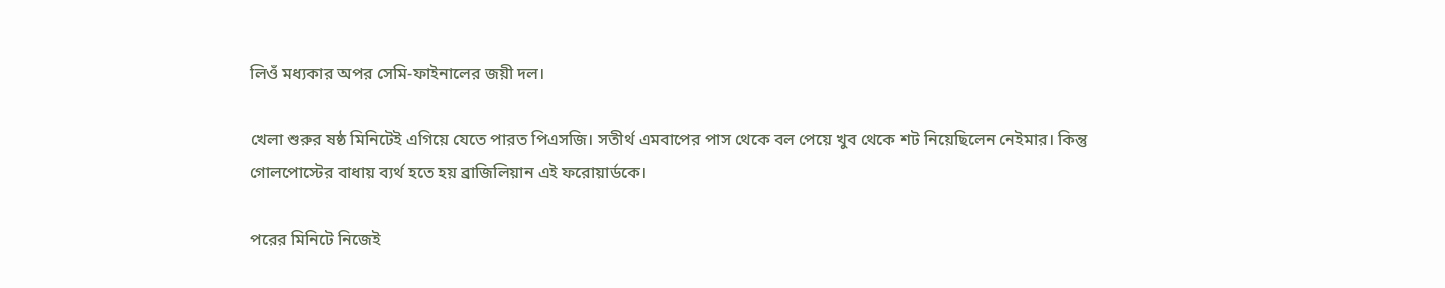লিওঁ মধ্যকার অপর সেমি-ফাইনালের জয়ী দল।

খেলা শুরুর ষষ্ঠ মিনিটেই এগিয়ে যেতে পারত পিএসজি। সতীর্থ এমবাপের পাস থেকে বল পেয়ে খুব থেকে শট নিয়েছিলেন নেইমার। কিন্তু গোলপোস্টের বাধায় ব্যর্থ হতে হয় ব্রাজিলিয়ান এই ফরোয়ার্ডকে।

পরের মিনিটে নিজেই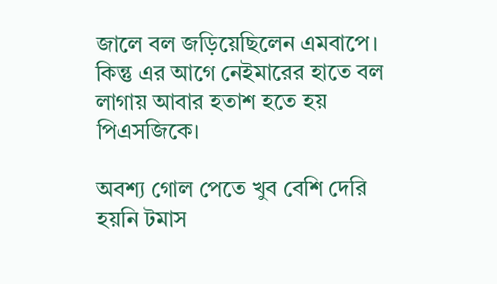জালে বল জড়িয়েছিলেন এমবাপে। কিন্তু এর আগে নেইমারের হাতে বল লাগায় আবার হতাশ হতে হয় পিএসজিকে।

অবশ্য গোল পেতে খুব বেশি দেরি হয়নি টমাস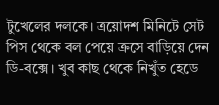টুখেলের দলকে। ত্রয়োদশ মিনিটে সেট পিস থেকে বল পেয়ে ক্রসে বাড়িয়ে দেন ডি-বক্সে। খুব কাছ থেকে নিখুঁত হেডে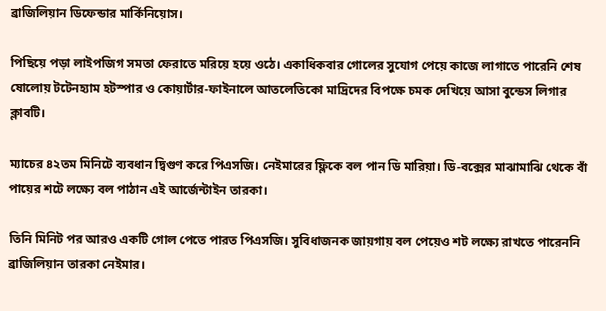ব্রাজিলিয়ান ডিফেন্ডার মার্কিনিয়োস।

পিছিয়ে পড়া লাইপজিগ সমতা ফেরাতে মরিয়ে হয়ে ওঠে। একাধিকবার গোলের সুযোগ পেয়ে কাজে লাগাতে পারেনি শেষ ষোলোয় টটেনহ্যাম হটস্পার ও কোয়ার্টার-ফাইনালে আতলেতিকো মাদ্রিদের বিপক্ষে চমক দেখিয়ে আসা বুন্ডেস লিগার ক্লাবটি।

ম্যাচের ৪২তম মিনিটে ব্যবধান দ্বিগুণ করে পিএসজি। নেইমারের ফ্লিকে বল পান ডি মারিয়া। ডি-বক্সের মাঝামাঝি থেকে বাঁ পায়ের শটে লক্ষ্যে বল পাঠান এই আর্জেন্টাইন তারকা।

তিনি মিনিট পর আরও একটি গোল পেতে পারত পিএসজি। সুবিধাজনক জায়গায় বল পেয়েও শট লক্ষ্যে রাখতে পারেননি ব্রাজিলিয়ান তারকা নেইমার।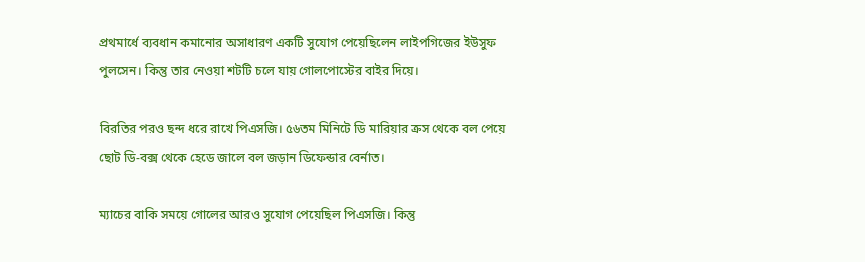প্রথমার্ধে ব্যবধান কমানোর অসাধারণ একটি সুযোগ পেয়েছিলেন লাইপগিজের ইউসুফ পুলসেন। কিন্তু তার নেওয়া শটটি চলে যায় গোলপোস্টের বাইর দিয়ে।

বিরতির পরও ছন্দ ধরে রাখে পিএসজি। ৫৬তম মিনিটে ডি মারিয়ার ক্রস থেকে বল পেয়ে ছোট ডি-বক্স থেকে হেডে জালে বল জড়ান ডিফেন্ডার বের্নাত।

ম্যাচের বাকি সময়ে গোলের আরও সুযোগ পেয়েছিল পিএসজি। কিন্তু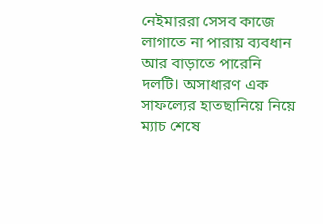নেইমাররা সেসব কাজে লাগাতে না পারায় ব্যবধান আর বাড়াতে পারেনি দলটি। অসাধারণ এক সাফল্যের হাতছানিয়ে নিয়ে ম্যাচ শেষে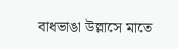বাধভাঙা উল্লাসে মাতে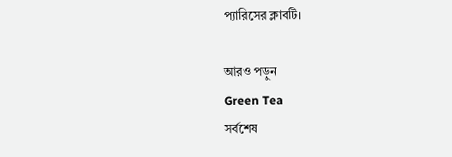প্যারিসের ক্লাবটি।

আরও পড়ুন
Green Tea
সর্বশেষ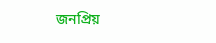জনপ্রিয়